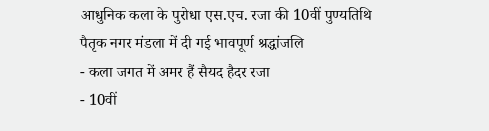आधुनिक कला के पुरोधा एस.एच. रजा की 10वीं पुण्यतिथि
पैतृक नगर मंडला में दी गई भावपूर्ण श्रद्धांजलि
- कला जगत में अमर हैं सैयद हैदर रजा
- 10वीं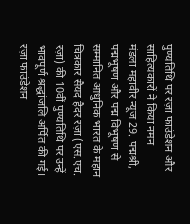पुण्यतिथि पर रज़ा फाउंडेशन और साहित्यकारों ने किया नमन
मंडला महावीर न्यूज 29. पद्मश्री, पद्मभूषण और पद्म विभूषण से सम्मानित आधुनिक भारत के महान चित्रकार सैयद हैदर रज़ा (एस.एच. रज़ा) की 10वीं पुण्यतिथि पर उन्हें भावपूर्ण श्रद्धांजलि अर्पित की गई। रज़ा फाउंडेशन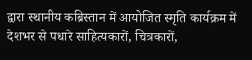द्वारा स्थानीय कब्रिस्तान में आयोजित स्मृति कार्यक्रम में देशभर से पधारे साहित्यकारों, चित्रकारों,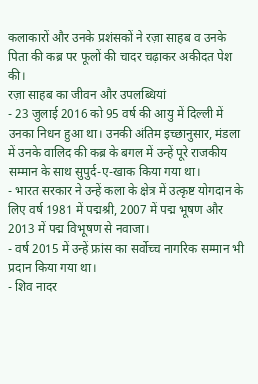कलाकारों और उनके प्रशंसकों ने रज़ा साहब व उनके पिता की कब्र पर फूलों की चादर चढ़ाकर अकीदत पेश की।
रज़ा साहब का जीवन और उपलब्धियां
- 23 जुलाई 2016 को 95 वर्ष की आयु में दिल्ली में उनका निधन हुआ था। उनकी अंतिम इच्छानुसार, मंडला में उनके वालिद की कब्र के बगल में उन्हें पूरे राजकीय सम्मान के साथ सुपुर्द-ए-खाक किया गया था।
- भारत सरकार ने उन्हें कला के क्षेत्र में उत्कृष्ट योगदान के लिए वर्ष 1981 में पद्मश्री, 2007 में पद्म भूषण और 2013 में पद्म विभूषण से नवाजा।
- वर्ष 2015 में उन्हें फ्रांस का सर्वोच्च नागरिक सम्मान भी प्रदान किया गया था।
- शिव नादर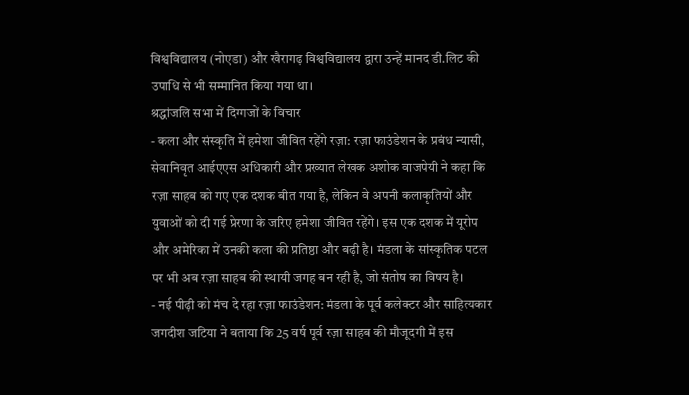विश्वविद्यालय (नोएडा) और खैरागढ़ विश्वविद्यालय द्वारा उन्हें मानद डी.लिट की उपाधि से भी सम्मानित किया गया था।
श्रद्धांजलि सभा में दिग्गजों के विचार
- कला और संस्कृति में हमेशा जीवित रहेंगे रज़ा: रज़ा फाउंडेशन के प्रबंध न्यासी, सेवानिवृत आईएएस अधिकारी और प्रख्यात लेखक अशोक वाजपेयी ने कहा कि रज़ा साहब को गए एक दशक बीत गया है, लेकिन वे अपनी कलाकृतियों और युवाओं को दी गई प्रेरणा के जरिए हमेशा जीवित रहेंगे। इस एक दशक में यूरोप और अमेरिका में उनकी कला की प्रतिष्ठा और बढ़ी है। मंडला के सांस्कृतिक पटल पर भी अब रज़ा साहब की स्थायी जगह बन रही है, जो संतोष का विषय है।
- नई पीढ़ी को मंच दे रहा रज़ा फाउंडेशन: मंडला के पूर्व कलेक्टर और साहित्यकार जगदीश जटिया ने बताया कि 25 वर्ष पूर्व रज़ा साहब की मौजूदगी में इस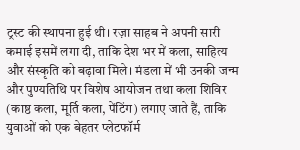ट्रस्ट की स्थापना हुई थी। रज़ा साहब ने अपनी सारी कमाई इसमें लगा दी, ताकि देश भर में कला, साहित्य और संस्कृति को बढ़ावा मिले। मंडला में भी उनकी जन्म और पुण्यतिथि पर विशेष आयोजन तथा कला शिविर (काष्ठ कला, मूर्ति कला, पेंटिंग) लगाए जाते हैं, ताकि युवाओं को एक बेहतर प्लेटफॉर्म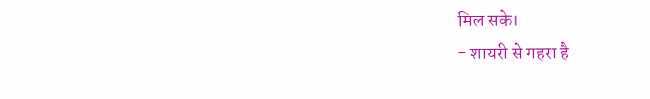मिल सके।
- शायरी से गहरा है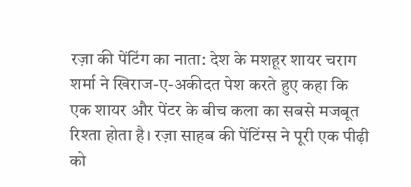रज़ा की पेंटिंग का नाता: देश के मशहूर शायर चराग शर्मा ने खिराज-ए-अकीदत पेश करते हुए कहा कि एक शायर और पेंटर के बीच कला का सबसे मजबूत रिश्ता होता है। रज़ा साहब की पेंटिंग्स ने पूरी एक पीढ़ी को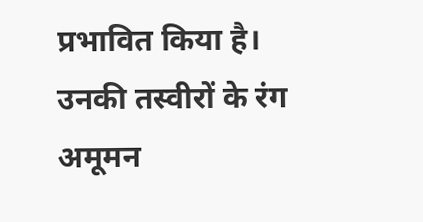प्रभावित किया है। उनकी तस्वीरों के रंग अमूमन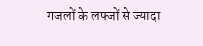गजलों के लफ्जों से ज्यादा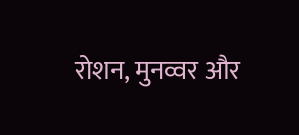रोशन, मुनव्वर और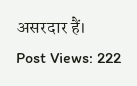असरदार हैं।
Post Views: 222